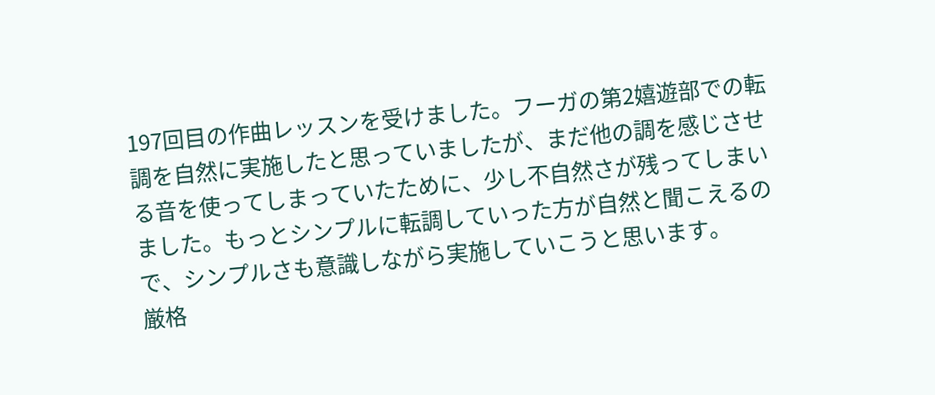197回目の作曲レッスンを受けました。フーガの第2嬉遊部での転調を自然に実施したと思っていましたが、まだ他の調を感じさせる音を使ってしまっていたために、少し不自然さが残ってしまいました。もっとシンプルに転調していった方が自然と聞こえるので、シンプルさも意識しながら実施していこうと思います。
厳格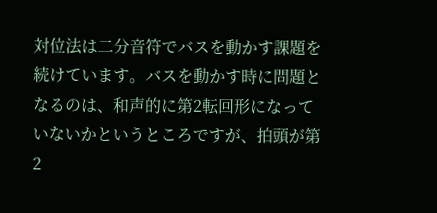対位法は二分音符でバスを動かす課題を続けています。バスを動かす時に問題となるのは、和声的に第2転回形になっていないかというところですが、拍頭が第2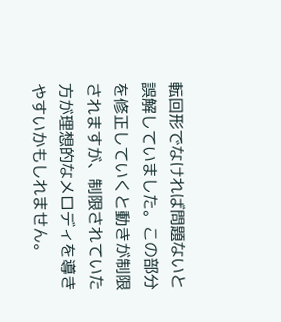転回形でなければ問題ないと誤解していました。この部分を修正していくと動きが制限されますが、制限されていた方が理想的なメロディを導きやすいかもしれません。